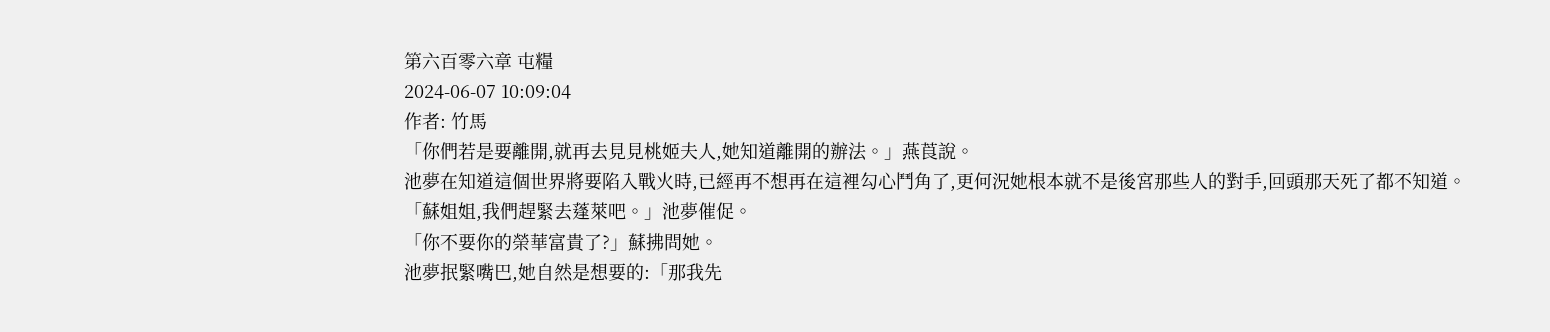第六百零六章 屯糧
2024-06-07 10:09:04
作者: 竹馬
「你們若是要離開,就再去見見桃姬夫人,她知道離開的辦法。」燕莨說。
池夢在知道這個世界將要陷入戰火時,已經再不想再在這裡勾心鬥角了,更何況她根本就不是後宮那些人的對手,回頭那天死了都不知道。
「蘇姐姐,我們趕緊去蓬萊吧。」池夢催促。
「你不要你的榮華富貴了?」蘇拂問她。
池夢抿緊嘴巴,她自然是想要的:「那我先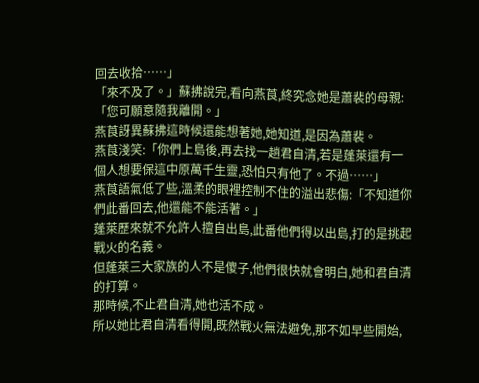回去收拾……」
「來不及了。」蘇拂說完,看向燕莨,終究念她是蕭裴的母親:「您可願意隨我離開。」
燕莨訝異蘇拂這時候還能想著她,她知道,是因為蕭裴。
燕莨淺笑:「你們上島後,再去找一趟君自清,若是蓬萊還有一個人想要保這中原萬千生靈,恐怕只有他了。不過……」
燕莨語氣低了些,溫柔的眼裡控制不住的溢出悲傷:「不知道你們此番回去,他還能不能活著。」
蓬萊歷來就不允許人擅自出島,此番他們得以出島,打的是挑起戰火的名義。
但蓬萊三大家族的人不是傻子,他們很快就會明白,她和君自清的打算。
那時候,不止君自清,她也活不成。
所以她比君自清看得開,既然戰火無法避免,那不如早些開始,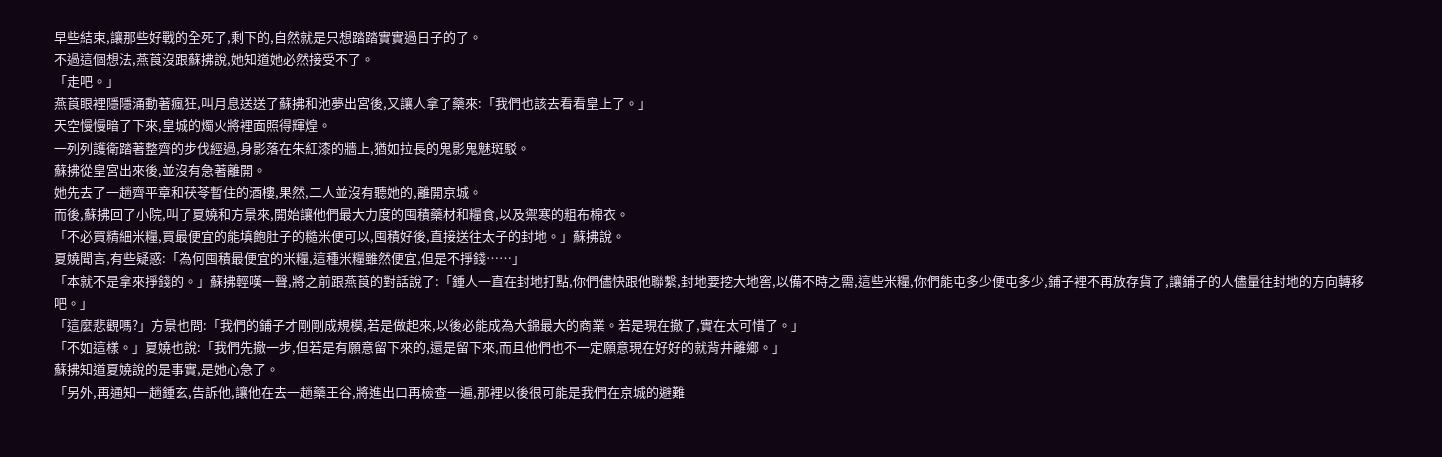早些結束,讓那些好戰的全死了,剩下的,自然就是只想踏踏實實過日子的了。
不過這個想法,燕莨沒跟蘇拂說,她知道她必然接受不了。
「走吧。」
燕莨眼裡隱隱涌動著瘋狂,叫月息送送了蘇拂和池夢出宮後,又讓人拿了藥來:「我們也該去看看皇上了。」
天空慢慢暗了下來,皇城的燭火將裡面照得輝煌。
一列列護衛踏著整齊的步伐經過,身影落在朱紅漆的牆上,猶如拉長的鬼影鬼魅斑駁。
蘇拂從皇宮出來後,並沒有急著離開。
她先去了一趟齊平章和茯苓暫住的酒樓,果然,二人並沒有聽她的,離開京城。
而後,蘇拂回了小院,叫了夏嬈和方景來,開始讓他們最大力度的囤積藥材和糧食,以及禦寒的粗布棉衣。
「不必買精細米糧,買最便宜的能填飽肚子的糙米便可以,囤積好後,直接送往太子的封地。」蘇拂說。
夏嬈聞言,有些疑惑:「為何囤積最便宜的米糧,這種米糧雖然便宜,但是不掙錢……」
「本就不是拿來掙錢的。」蘇拂輕嘆一聲,將之前跟燕莨的對話說了:「鍾人一直在封地打點,你們儘快跟他聯繫,封地要挖大地窖,以備不時之需,這些米糧,你們能屯多少便屯多少,鋪子裡不再放存貨了,讓鋪子的人儘量往封地的方向轉移吧。」
「這麼悲觀嗎?」方景也問:「我們的鋪子才剛剛成規模,若是做起來,以後必能成為大錦最大的商業。若是現在撤了,實在太可惜了。」
「不如這樣。」夏嬈也說:「我們先撤一步,但若是有願意留下來的,還是留下來,而且他們也不一定願意現在好好的就背井離鄉。」
蘇拂知道夏嬈說的是事實,是她心急了。
「另外,再通知一趟鍾玄,告訴他,讓他在去一趟藥王谷,將進出口再檢查一遍,那裡以後很可能是我們在京城的避難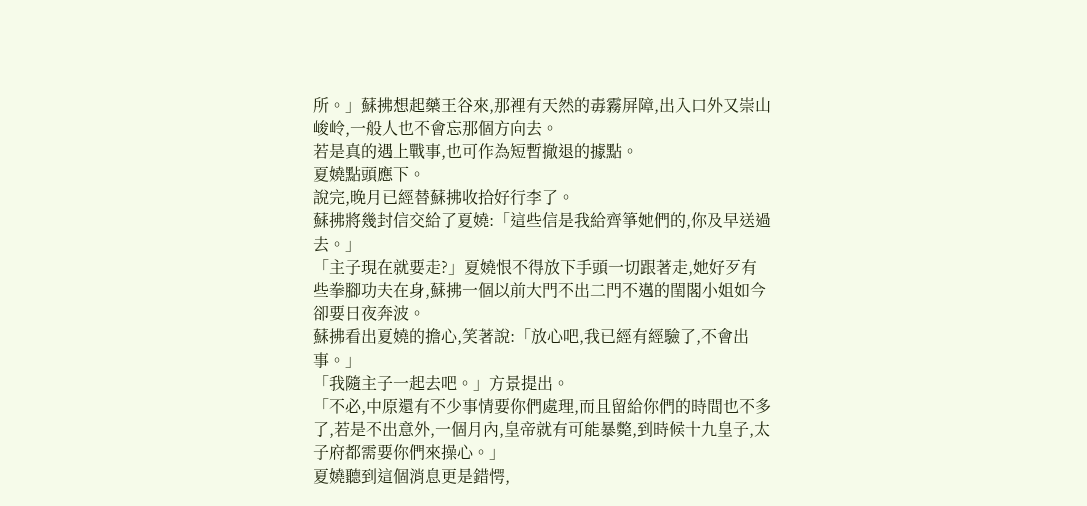所。」蘇拂想起藥王谷來,那裡有天然的毒霧屏障,出入口外又崇山峻岭,一般人也不會忘那個方向去。
若是真的遇上戰事,也可作為短暫撤退的據點。
夏嬈點頭應下。
說完,晚月已經替蘇拂收拾好行李了。
蘇拂將幾封信交給了夏嬈:「這些信是我給齊箏她們的,你及早送過去。」
「主子現在就要走?」夏嬈恨不得放下手頭一切跟著走,她好歹有些拳腳功夫在身,蘇拂一個以前大門不出二門不邁的閨閣小姐如今卻要日夜奔波。
蘇拂看出夏嬈的擔心,笑著說:「放心吧,我已經有經驗了,不會出事。」
「我隨主子一起去吧。」方景提出。
「不必,中原還有不少事情要你們處理,而且留給你們的時間也不多了,若是不出意外,一個月內,皇帝就有可能暴斃,到時候十九皇子,太子府都需要你們來操心。」
夏嬈聽到這個消息更是錯愕,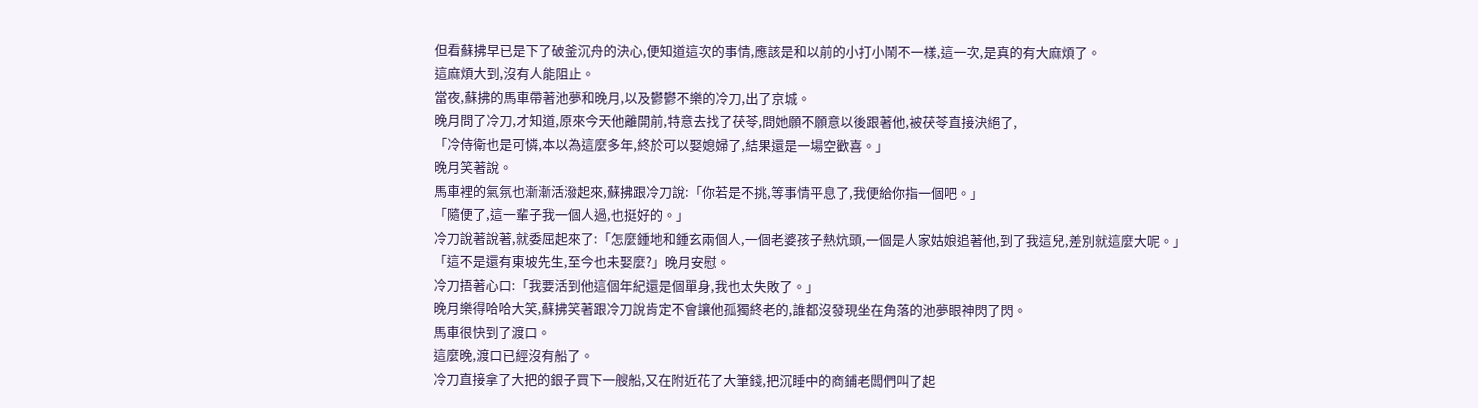但看蘇拂早已是下了破釜沉舟的決心,便知道這次的事情,應該是和以前的小打小鬧不一樣,這一次,是真的有大麻煩了。
這麻煩大到,沒有人能阻止。
當夜,蘇拂的馬車帶著池夢和晚月,以及鬱鬱不樂的冷刀,出了京城。
晚月問了冷刀,才知道,原來今天他離開前,特意去找了茯苓,問她願不願意以後跟著他,被茯苓直接決絕了,
「冷侍衛也是可憐,本以為這麼多年,終於可以娶媳婦了,結果還是一場空歡喜。」
晚月笑著說。
馬車裡的氣氛也漸漸活潑起來,蘇拂跟冷刀說:「你若是不挑,等事情平息了,我便給你指一個吧。」
「隨便了,這一輩子我一個人過,也挺好的。」
冷刀說著說著,就委屈起來了:「怎麼鍾地和鍾玄兩個人,一個老婆孩子熱炕頭,一個是人家姑娘追著他,到了我這兒,差別就這麼大呢。」
「這不是還有東坡先生,至今也未娶麼?」晚月安慰。
冷刀捂著心口:「我要活到他這個年紀還是個單身,我也太失敗了。」
晚月樂得哈哈大笑,蘇拂笑著跟冷刀說肯定不會讓他孤獨終老的,誰都沒發現坐在角落的池夢眼神閃了閃。
馬車很快到了渡口。
這麼晚,渡口已經沒有船了。
冷刀直接拿了大把的銀子買下一艘船,又在附近花了大筆錢,把沉睡中的商鋪老闆們叫了起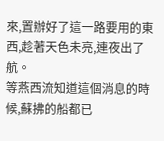來,置辦好了這一路要用的東西,趁著天色未亮,連夜出了航。
等燕西流知道這個消息的時候,蘇拂的船都已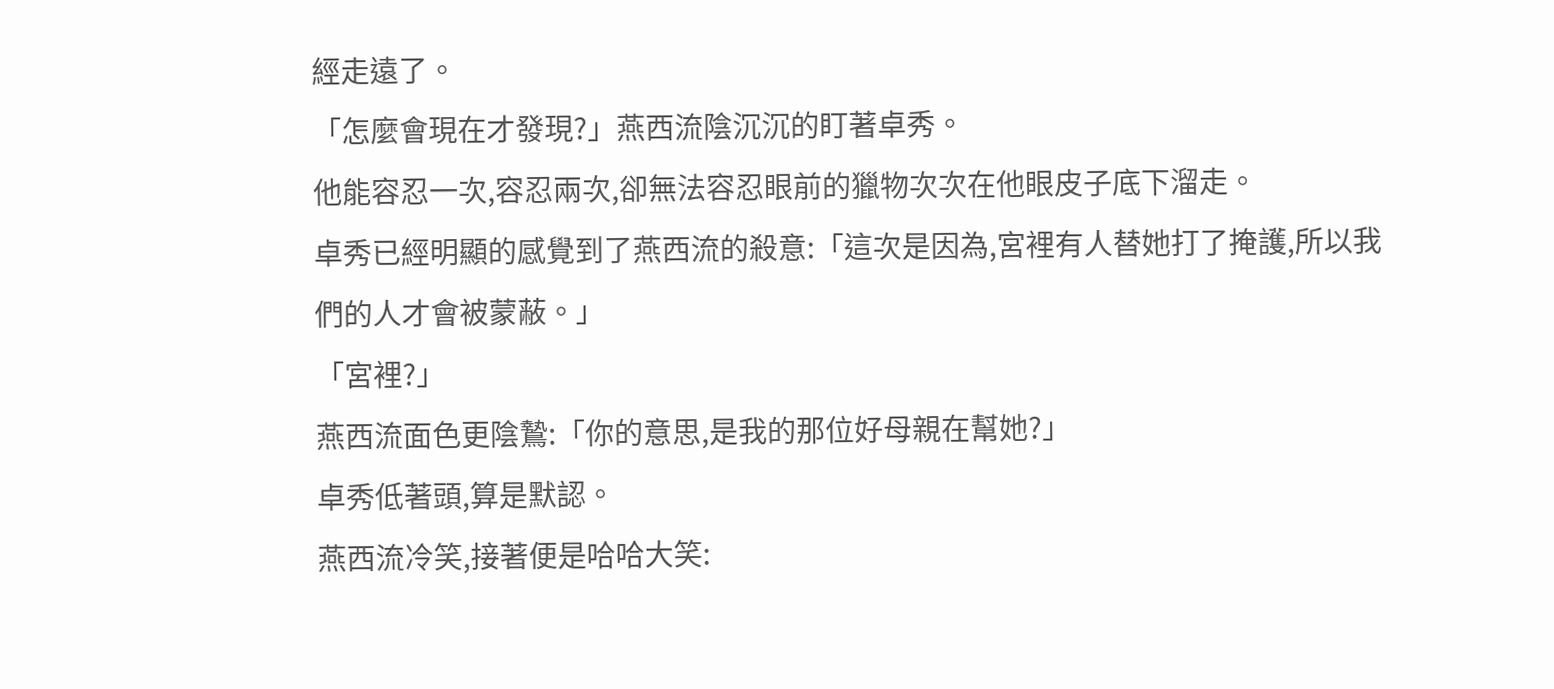經走遠了。
「怎麼會現在才發現?」燕西流陰沉沉的盯著卓秀。
他能容忍一次,容忍兩次,卻無法容忍眼前的獵物次次在他眼皮子底下溜走。
卓秀已經明顯的感覺到了燕西流的殺意:「這次是因為,宮裡有人替她打了掩護,所以我們的人才會被蒙蔽。」
「宮裡?」
燕西流面色更陰鷙:「你的意思,是我的那位好母親在幫她?」
卓秀低著頭,算是默認。
燕西流冷笑,接著便是哈哈大笑: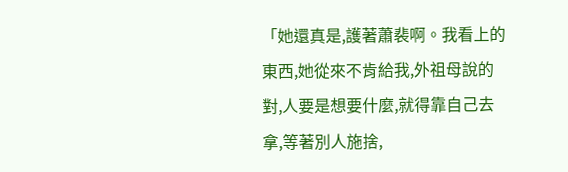「她還真是,護著蕭裴啊。我看上的東西,她從來不肯給我,外祖母說的對,人要是想要什麼,就得靠自己去拿,等著別人施捨,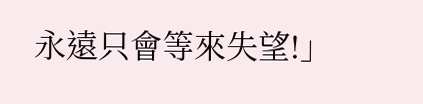永遠只會等來失望!」